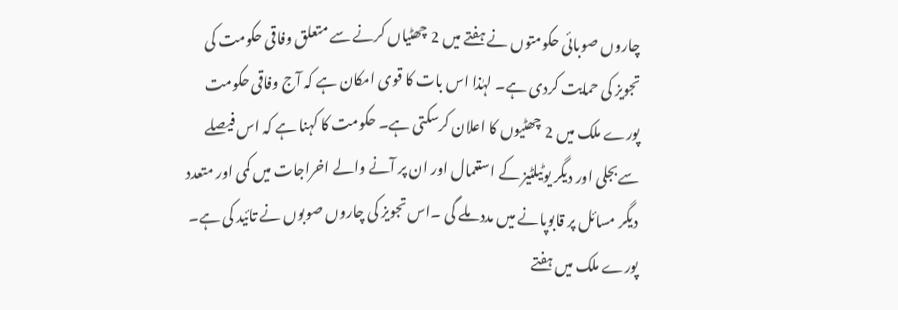چاروں صوبائی حکومتوں نے ہفتے میں 2 چھٹیاں کرنے سے متعلق وفاقی حکومت کی تجویز کی حمایت کردی ہے۔ لہٰذا اس بات کا قوی امکان ہے کہ آج وفاقی حکومت پورے ملک میں 2 چھٹیوں کا اعلان کرسکتی ہے۔ حکومت کا کہنا ہے کہ اس فیصلے سےبجلی اور دیگر یوٹیلٹیز کے استعمال اور ان پر آنے والے اخراجات میں کمی اور متعدد دیگر مسائل پر قابوپانے میں مدد ملے گی ۔اس تجویز کی چاروں صوبوں نے تائید کی ہے۔ پورے ملک میں ہفتے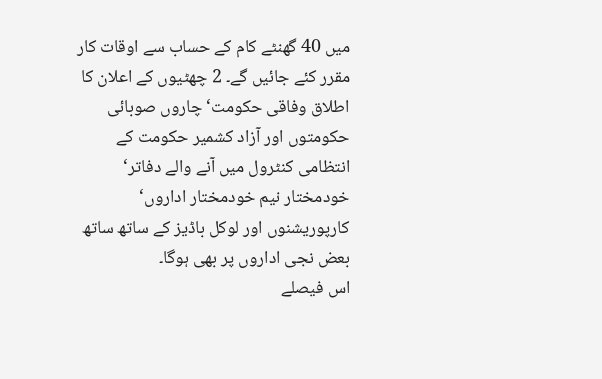میں 40 گھنٹے کام کے حساب سے اوقات کار مقرر کئے جائیں گے۔ 2 چھٹیوں کے اعلان کا اطلاق وفاقی حکومت‘ چاروں صوبائی حکومتوں اور آزاد کشمیر حکومت کے انتظامی کنٹرول میں آنے والے دفاتر‘ خودمختار نیم خودمختار اداروں‘ کارپوریشنوں اور لوکل باڈیز کے ساتھ ساتھ بعض نجی اداروں پر بھی ہوگا۔
اس فیصلے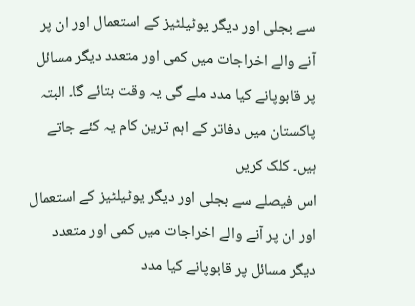سے بجلی اور دیگر یوٹیلٹیز کے استعمال اور ان پر آنے والے اخراجات میں کمی اور متعدد دیگر مسائل پر قابوپانے کیا مدد ملے گی یہ وقت بتائے گا۔ البتہ پاکستان میں دفاتر کے اہم ترین کام یہ کئے جاتے ہیں۔ کلک کریں
اس فیصلے سے بجلی اور دیگر یوٹیلٹیز کے استعمال اور ان پر آنے والے اخراجات میں کمی اور متعدد دیگر مسائل پر قابوپانے کیا مدد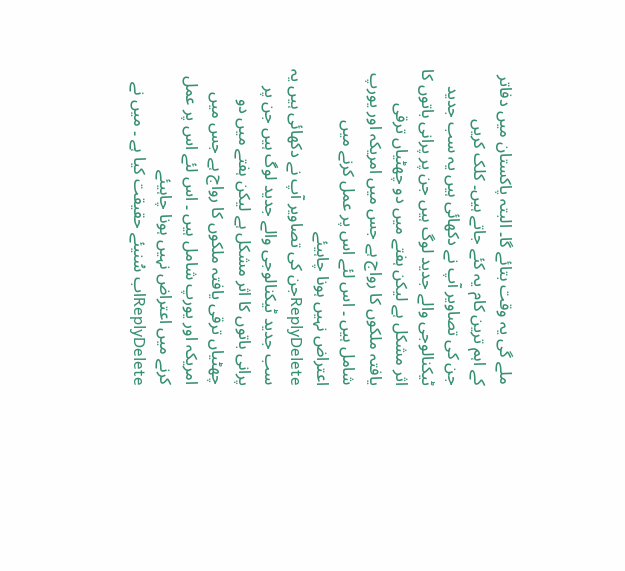ملے گی یہ وقت بتائے گا۔ البتہ پاکستان میں دفاتر کے اہم ترین کام یہ کئے جاتے ہیں۔ کلک کریں
جن کی تصاویر آپ نے دکھائی ہیں یہ سب جدید ٹیکنالوجی والے جدید لوگ ہیں جن پر پرانی باتوں کا اثر مشکل ہے لیکن ہفتے میں دو چھٹیاں ترقی یافتہ ملکوں کا رواج ہے جس میں امریکہ اور یورپ شامل ہیں ۔ اس لئے اس پر عمل کرنے میں اعتراض نہیں ہونا چاہیئے
ReplyDeleteجن کی تصاویر آپ نے دکھائی ہیں یہ سب جدید ٹیکنالوجی والے جدید لوگ ہیں جن پر پرانی باتوں کا اثر مشکل ہے لیکن ہفتے میں دو چھٹیاں ترقی یافتہ ملکوں کا رواج ہے جس میں امریکہ اور یورپ شامل ہیں ۔ اس لئے اس پر عمل کرنے میں اعتراض نہیں ہونا چاہیئے
ReplyDeleteاب سُنیئے حقیقت کیا ہے ۔ میں نے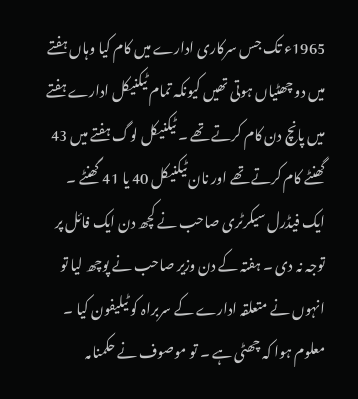1965ء تک جس سرکاری ادارے میں کام کیا وہاں ہفتے میں دو چھٹیاں ہوتی تھیں کیونکہ تمام ٹیکنیکل ادارے ہفتے میں پانچ دن کام کرتے تھے ۔ ٹیکنیکل لوگ ہفتے میں 43 گھنٹے کام کرتے تھے اور نان ٹیکنیکل 40 یا 41 گھنٹے ۔ ایک فیڈرل سیکرٹری صاحب نے کچھ دن ایک فائل پر توجہ نہ دی ۔ ہفتہ کے دن وزیر صاحب نے پوچھ لیا تو انہوں نے متعلقہ ادارے کے سربراہ کو ٹیلیفون کیا ۔ معلوم ہوا کہ چھٹی ہے ۔ تو موصوف نے حکمنامہ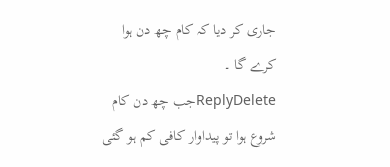جاری کر دیا کہ کام چھ دن ہوا کرے گا ۔
ReplyDeleteجب چھ دن کام شروع ہوا تو پیداوار کافی کم ہو گئی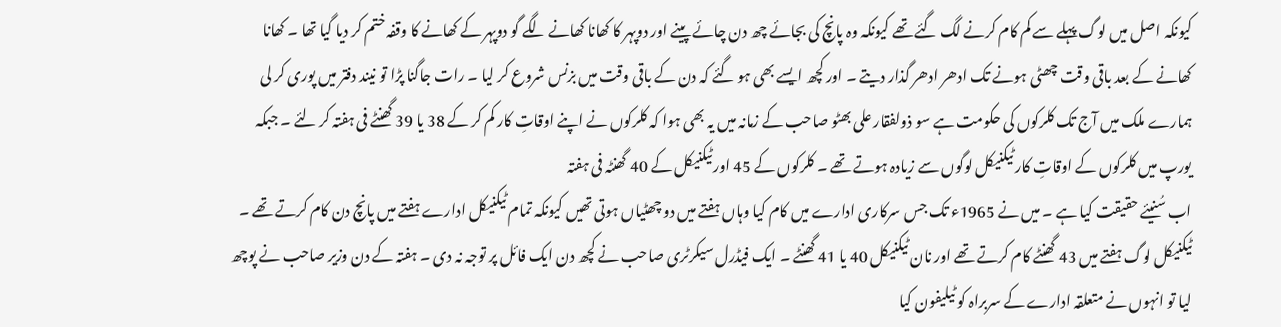کیونکہ اصل میں لوگ پہلے سے کم کام کرنے لگ گئے تھے کیونکہ وہ پانچ کی بجائے چھ دن چائے پینے اور دوپہر کا کھانا کھانے لگے گو دوپہر کے کھانے کا وقفہ ختم کر دیا گیا تھا ۔ کھانا کھانے کے بعد باقی وقت چھٹی ہونے تک ادھر ادھر گذار دیتے ۔ اور کچھ ایسے بھی ہو گئے کہ دن کے باقی وقت میں بزنس شروع کر لیا ۔ رات جاگنا پڑا تو نیند دفتر میں پوری کر لی
ہمارے ملک میں آج تک کلرکوں کی حکومت ہے سو ذولفقار علی بھٹو صاحب کے زمانہ میں یہ بھی ہوا کہ کلرکوں نے اپنے اوقاتِ کار کم کر کے 38 یا 39 گھنٹے فی ہفتہ کر لئے ۔ جبکہ يورپ میں کلرکوں کے اوقاتِ کار ٹیکنیکل لوگوں سے زیادہ ہوتے تھے ۔ کلرکوں کے 45 اور ٹیکنیکل کے 40 گھنٹہ فی ہفتہ
اب سُنیئے حقیقت کیا ہے ۔ میں نے 1965ء تک جس سرکاری ادارے میں کام کیا وہاں ہفتے میں دو چھٹیاں ہوتی تھیں کیونکہ تمام ٹیکنیکل ادارے ہفتے میں پانچ دن کام کرتے تھے ۔ ٹیکنیکل لوگ ہفتے میں 43 گھنٹے کام کرتے تھے اور نان ٹیکنیکل 40 یا 41 گھنٹے ۔ ایک فیڈرل سیکرٹری صاحب نے کچھ دن ایک فائل پر توجہ نہ دی ۔ ہفتہ کے دن وزیر صاحب نے پوچھ لیا تو انہوں نے متعلقہ ادارے کے سربراہ کو ٹیلیفون کیا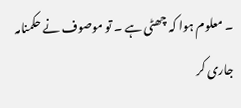۔ معلوم ہوا کہ چھٹی ہے ۔ تو موصوف نے حکمنامہ جاری کر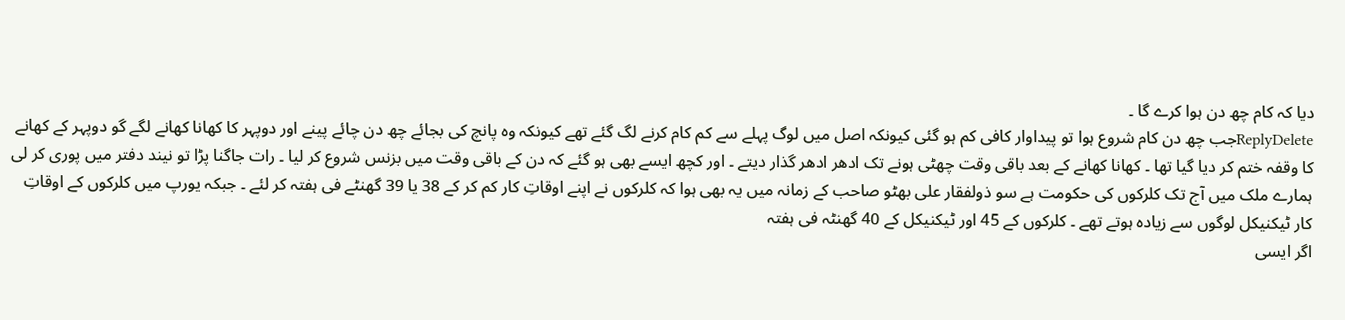دیا کہ کام چھ دن ہوا کرے گا ۔
ReplyDeleteجب چھ دن کام شروع ہوا تو پیداوار کافی کم ہو گئی کیونکہ اصل میں لوگ پہلے سے کم کام کرنے لگ گئے تھے کیونکہ وہ پانچ کی بجائے چھ دن چائے پینے اور دوپہر کا کھانا کھانے لگے گو دوپہر کے کھانے کا وقفہ ختم کر دیا گیا تھا ۔ کھانا کھانے کے بعد باقی وقت چھٹی ہونے تک ادھر ادھر گذار دیتے ۔ اور کچھ ایسے بھی ہو گئے کہ دن کے باقی وقت میں بزنس شروع کر لیا ۔ رات جاگنا پڑا تو نیند دفتر میں پوری کر لی
ہمارے ملک میں آج تک کلرکوں کی حکومت ہے سو ذولفقار علی بھٹو صاحب کے زمانہ میں یہ بھی ہوا کہ کلرکوں نے اپنے اوقاتِ کار کم کر کے 38 یا 39 گھنٹے فی ہفتہ کر لئے ۔ جبکہ يورپ میں کلرکوں کے اوقاتِ کار ٹیکنیکل لوگوں سے زیادہ ہوتے تھے ۔ کلرکوں کے 45 اور ٹیکنیکل کے 40 گھنٹہ فی ہفتہ
اگر ایسی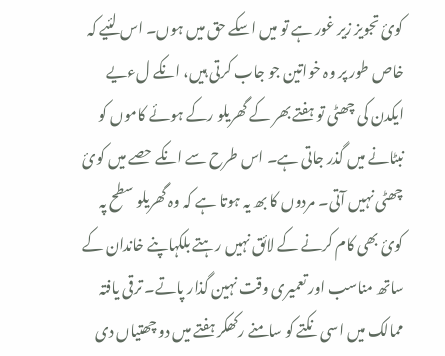کوئ تجویز زیر غور ہے تو میں اسکے حق میں ہوں۔ اس لئیے کہ خاص طور پر وہ خواتین جو جاب کرتی ہیں، انکے لءیے ایکدن کی چھٹی تو ہفتے بھر کے گھریلو رکے ہوئے کاموں کو نبٹانے میں گذر جاتی ہے۔ اس طرح سے انکے حصے میں کوئ چھٹی نہیں آتی۔ مردوں کا بھ یہ ہوتا ہے کہ وہ گھریلو سطح پہ کوئ بھی کام کرنے کے لائق نہیں رہتے بلکہاپنے خاندان کے ساتھ مناسب اور تعمیری وقت نہین گذار پاتے۔ ترقی یافتہ ممالک میں اسی نکتے کو سامنے رکھکر ہفتے میں دو چھتیاں دی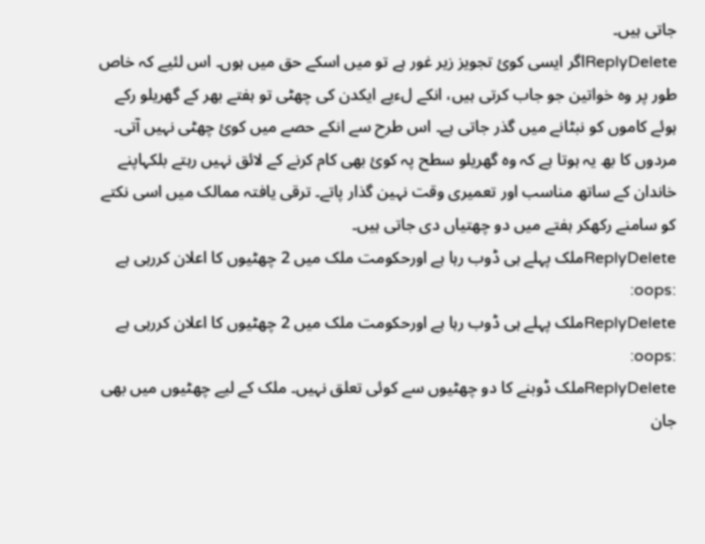جاتی ہیں۔
ReplyDeleteاگر ایسی کوئ تجویز زیر غور ہے تو میں اسکے حق میں ہوں۔ اس لئیے کہ خاص طور پر وہ خواتین جو جاب کرتی ہیں، انکے لءیے ایکدن کی چھٹی تو ہفتے بھر کے گھریلو رکے ہوئے کاموں کو نبٹانے میں گذر جاتی ہے۔ اس طرح سے انکے حصے میں کوئ چھٹی نہیں آتی۔ مردوں کا بھ یہ ہوتا ہے کہ وہ گھریلو سطح پہ کوئ بھی کام کرنے کے لائق نہیں رہتے بلکہاپنے خاندان کے ساتھ مناسب اور تعمیری وقت نہین گذار پاتے۔ ترقی یافتہ ممالک میں اسی نکتے کو سامنے رکھکر ہفتے میں دو چھتیاں دی جاتی ہیں۔
ReplyDeleteملک پہلے ہی ڈوب رہا ہے اورحکومت ملک میں 2 چھٹیوں کا اعلان کررہی ہے :oops:
ReplyDeleteملک پہلے ہی ڈوب رہا ہے اورحکومت ملک میں 2 چھٹیوں کا اعلان کررہی ہے :oops:
ReplyDeleteملک ڈوبنے کا دو چھٹیوں سے کوئی تعلق نہیں۔ ملک کے لیے چھٹیوں میں بھی جان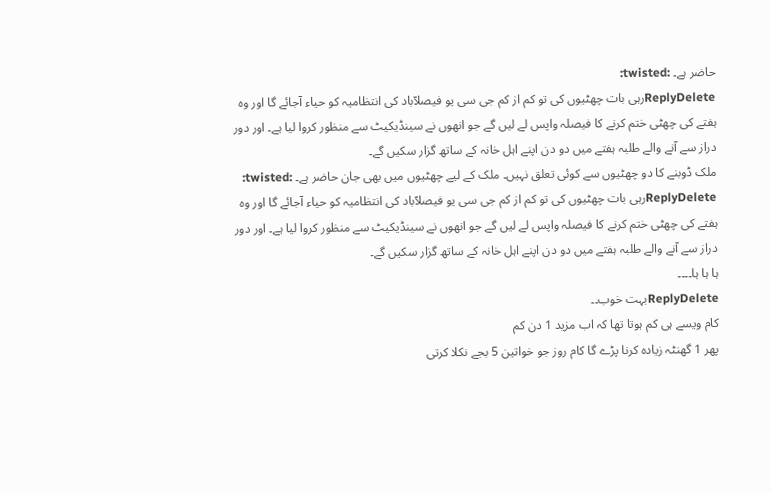حاضر ہے۔ :twisted:
ReplyDeleteرہی بات چھٹیوں کی تو کم از کم جی سی یو فیصلآباد کی انتظامیہ کو حیاء آجائے گا اور وہ ہفتے کی چھٹی ختم کرنے کا فیصلہ واپس لے لیں گے جو انھوں نے سینڈیکیٹ سے منظور کروا لیا ہے۔ اور دور دراز سے آنے والے طلبہ ہفتے میں دو دن اپنے اہل خانہ کے ساتھ گزار سکیں گے۔
ملک ڈوبنے کا دو چھٹیوں سے کوئی تعلق نہیں۔ ملک کے لیے چھٹیوں میں بھی جان حاضر ہے۔ :twisted:
ReplyDeleteرہی بات چھٹیوں کی تو کم از کم جی سی یو فیصلآباد کی انتظامیہ کو حیاء آجائے گا اور وہ ہفتے کی چھٹی ختم کرنے کا فیصلہ واپس لے لیں گے جو انھوں نے سینڈیکیٹ سے منظور کروا لیا ہے۔ اور دور دراز سے آنے والے طلبہ ہفتے میں دو دن اپنے اہل خانہ کے ساتھ گزار سکیں گے۔
ہا ہا ہا۔۔۔۔
ReplyDeleteبہت خوب۔۔
کام ویسے ہی کم ہوتا تھا کہ اب مزید 1 دن کم
پھر 1 گھنٹہ زیادہ کرنا پڑے گا کام روز جو خواتین 5 بجے نکلا کرتی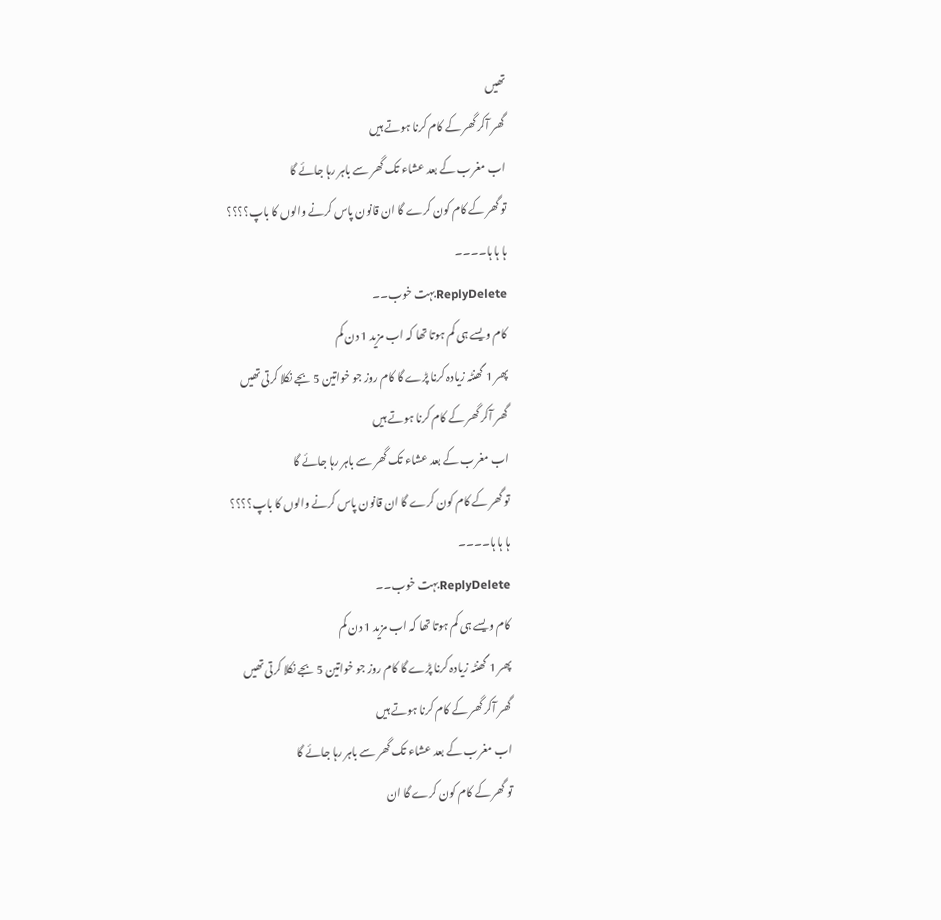تھیں
گھر آکر گھر کے کام کرنا ہوتے ہیں
اب مغرب کے بعد عشاء تک گھر سے باہر رہا جائے گا
تو گھر کے کام کون کرے گا ان قانون پاس کرنے والوں کا باپ؟؟؟؟
ہا ہا ہا۔۔۔۔
ReplyDeleteبہت خوب۔۔
کام ویسے ہی کم ہوتا تھا کہ اب مزید 1 دن کم
پھر 1 گھنٹہ زیادہ کرنا پڑے گا کام روز جو خواتین 5 بجے نکلا کرتی تھیں
گھر آکر گھر کے کام کرنا ہوتے ہیں
اب مغرب کے بعد عشاء تک گھر سے باہر رہا جائے گا
تو گھر کے کام کون کرے گا ان قانون پاس کرنے والوں کا باپ؟؟؟؟
ہا ہا ہا۔۔۔۔
ReplyDeleteبہت خوب۔۔
کام ویسے ہی کم ہوتا تھا کہ اب مزید 1 دن کم
پھر 1 گھنٹہ زیادہ کرنا پڑے گا کام روز جو خواتین 5 بجے نکلا کرتی تھیں
گھر آکر گھر کے کام کرنا ہوتے ہیں
اب مغرب کے بعد عشاء تک گھر سے باہر رہا جائے گا
تو گھر کے کام کون کرے گا ان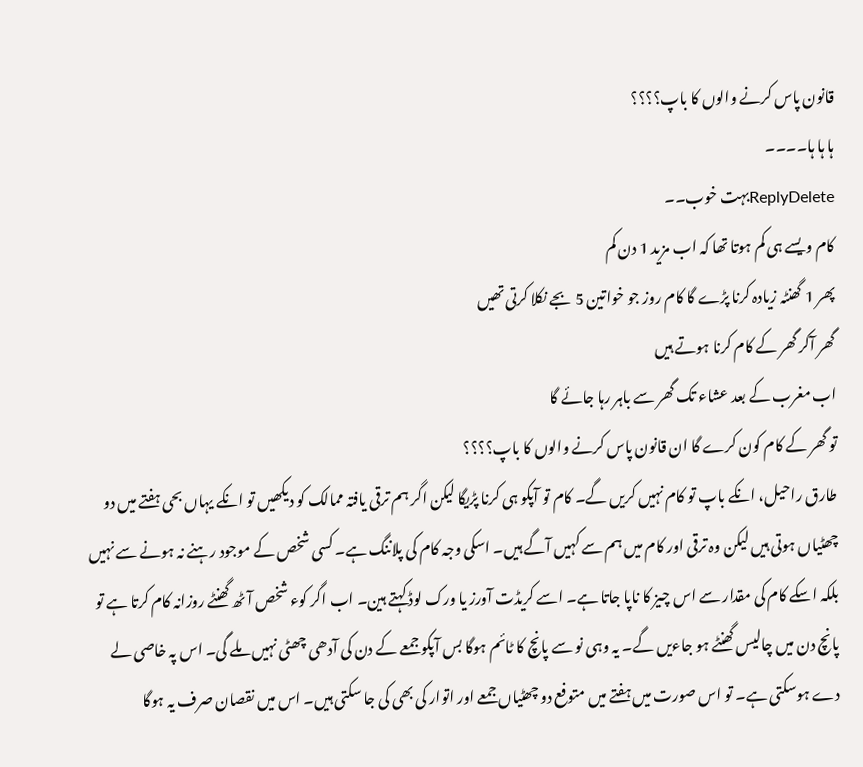قانون پاس کرنے والوں کا باپ؟؟؟؟
ہا ہا ہا۔۔۔۔
ReplyDeleteبہت خوب۔۔
کام ویسے ہی کم ہوتا تھا کہ اب مزید 1 دن کم
پھر 1 گھنٹہ زیادہ کرنا پڑے گا کام روز جو خواتین 5 بجے نکلا کرتی تھیں
گھر آکر گھر کے کام کرنا ہوتے ہیں
اب مغرب کے بعد عشاء تک گھر سے باہر رہا جائے گا
تو گھر کے کام کون کرے گا ان قانون پاس کرنے والوں کا باپ؟؟؟؟
طارق راحیل، انکے باپ تو کام نہیں کریں گے۔ کام تو آپکو ہی کرنا پڑیگا لیکن اگر ہم ترقی یافتہ ممالک کو دیکھیں تو انکے یہاں بحی ہفتے میں دو چھٹیاں ہوتی ہیں لیکن وہ ترقی اور کام میں ہم سے کہیں آگے ہیں۔ اسکی وجہ کام کی پلاننگ ہے۔ کسی شخص کے موجود رہنے نہ ہونے سے نہیں بلکہ اسکے کام کی مقدار سے اس چیز کا ناپا جاتا ہے۔ اسے کریڈت آورز یا ورک لوڈ کہتے ہین۔ اب اگر کوء شخص آٹھ گھنٹے روزانہ کام کرتا ہے تو پانچ دن میں چالیس گھنٹے ہو جاءیں گے۔ یہ وہی نو سے پانچ کا ٹائم ہوگا بس آپکو جمعے کے دن کی آدھی چھٹی نہیں ملے گی۔ اس پہ خاصی لے دے ہوسکتی ہے۔ تو اس صورت میں ہفتے میں متوفع دو چھٹیاں جمعے اور اتوار کی بھی کی جا سکتی ہیں۔ اس میں نقصان صرف یہ ہوگا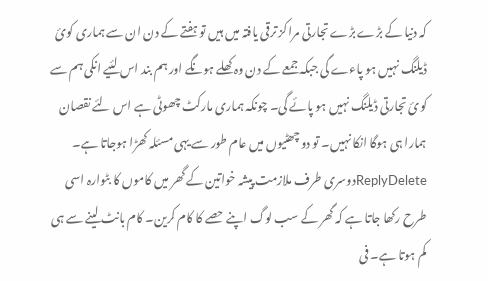کہ دنیا کے بڑے بڑے تجارتی مراکز ترقی یافتہ میں ہیں تو ہفتے کے دن ان سے ہماری کوئ ڈیلنگ نہیں ہو پاءے گی جبکہ جمعے کے دن وہ کھلے ہونگے اور ہم بند اس لئیے انکی ہم سے کوئ تجارتی ڈیلنگ نہیں ہو پائے گی۔ چونکہ ہماری مارکٹ چھوٹی ہے اس لئے نقصان ہمارا ہی ہوگا انکا نہیں۔ تو دو چھٹیوں میں عام طور سے یہی مسئلہ کھڑا ہوجاتا ہے۔
ReplyDeleteدوسری طرف ملازمت پیشہ خواتین کے گھر میں کاموں کا بٹوارہ اسی طرح رکھا جاتا ہے کہ گھر کے سب لوگ اپنے حصے کا کام کرین۔ کام بانٹ لینے سے ہی کم ہوتا ہے۔ فی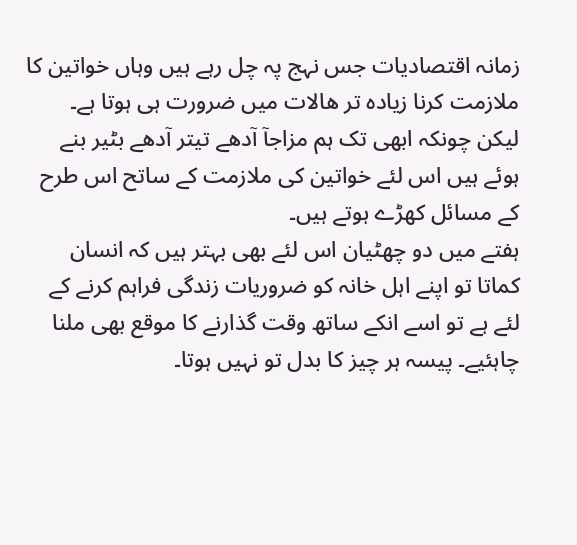زمانہ اقتصادیات جس نہج پہ چل رہے ہیں وہاں خواتین کا ملازمت کرنا زیادہ تر ھالات میں ضرورت ہی ہوتا ہے۔ لیکن چونکہ ابھی تک ہم مزاجآ آدھے تیتر آدھے بٹیر بنے ہوئے ہیں اس لئے خواتین کی ملازمت کے ساتح اس طرح کے مسائل کھڑے ہوتے ہیں۔
ہفتے میں دو چھٹیان اس لئے بھی بہتر ہیں کہ انسان کماتا تو اپنے اہل خانہ کو ضروریات زندگی فراہم کرنے کے لئے ہے تو اسے انکے ساتھ وقت گذارنے کا موقع بھی ملنا چاہئیے۔ پیسہ ہر چیز کا بدل تو نہیں ہوتا۔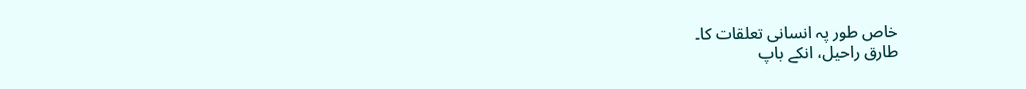خاص طور پہ انسانی تعلقات کا۔
طارق راحیل، انکے باپ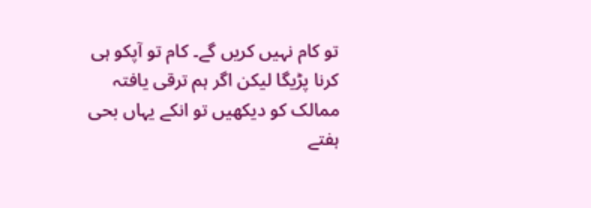تو کام نہیں کریں گے۔ کام تو آپکو ہی کرنا پڑیگا لیکن اگر ہم ترقی یافتہ ممالک کو دیکھیں تو انکے یہاں بحی ہفتے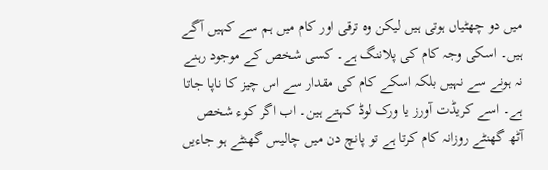میں دو چھٹیاں ہوتی ہیں لیکن وہ ترقی اور کام میں ہم سے کہیں آگے ہیں۔ اسکی وجہ کام کی پلاننگ ہے۔ کسی شخص کے موجود رہنے نہ ہونے سے نہیں بلکہ اسکے کام کی مقدار سے اس چیز کا ناپا جاتا ہے۔ اسے کریڈت آورز یا ورک لوڈ کہتے ہین۔ اب اگر کوء شخص آٹھ گھنٹے روزانہ کام کرتا ہے تو پانچ دن میں چالیس گھنٹے ہو جاءیں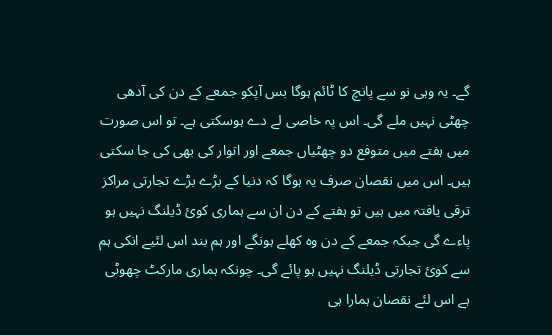گے۔ یہ وہی نو سے پانچ کا ٹائم ہوگا بس آپکو جمعے کے دن کی آدھی چھٹی نہیں ملے گی۔ اس پہ خاصی لے دے ہوسکتی ہے۔ تو اس صورت میں ہفتے میں متوفع دو چھٹیاں جمعے اور اتوار کی بھی کی جا سکتی ہیں۔ اس میں نقصان صرف یہ ہوگا کہ دنیا کے بڑے بڑے تجارتی مراکز ترقی یافتہ میں ہیں تو ہفتے کے دن ان سے ہماری کوئ ڈیلنگ نہیں ہو پاءے گی جبکہ جمعے کے دن وہ کھلے ہونگے اور ہم بند اس لئیے انکی ہم سے کوئ تجارتی ڈیلنگ نہیں ہو پائے گی۔ چونکہ ہماری مارکٹ چھوٹی ہے اس لئے نقصان ہمارا ہی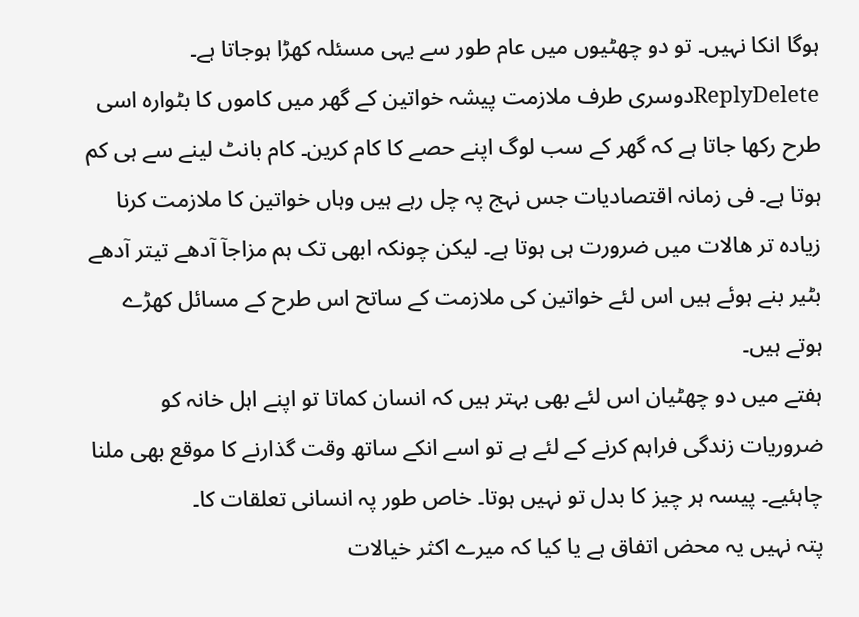ہوگا انکا نہیں۔ تو دو چھٹیوں میں عام طور سے یہی مسئلہ کھڑا ہوجاتا ہے۔
ReplyDeleteدوسری طرف ملازمت پیشہ خواتین کے گھر میں کاموں کا بٹوارہ اسی طرح رکھا جاتا ہے کہ گھر کے سب لوگ اپنے حصے کا کام کرین۔ کام بانٹ لینے سے ہی کم ہوتا ہے۔ فی زمانہ اقتصادیات جس نہج پہ چل رہے ہیں وہاں خواتین کا ملازمت کرنا زیادہ تر ھالات میں ضرورت ہی ہوتا ہے۔ لیکن چونکہ ابھی تک ہم مزاجآ آدھے تیتر آدھے بٹیر بنے ہوئے ہیں اس لئے خواتین کی ملازمت کے ساتح اس طرح کے مسائل کھڑے ہوتے ہیں۔
ہفتے میں دو چھٹیان اس لئے بھی بہتر ہیں کہ انسان کماتا تو اپنے اہل خانہ کو ضروریات زندگی فراہم کرنے کے لئے ہے تو اسے انکے ساتھ وقت گذارنے کا موقع بھی ملنا چاہئیے۔ پیسہ ہر چیز کا بدل تو نہیں ہوتا۔ خاص طور پہ انسانی تعلقات کا۔
پتہ نہیں یہ محض اتفاق ہے یا کیا کہ میرے اکثر خیالات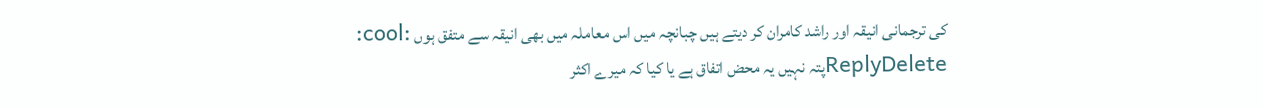کی ترجمانی انیقہ اور راشد کامران کر دیتے ہیں چبانچہ میں اس معاملہ میں بھی انیقہ سے متفق ہوں :cool:
ReplyDeleteپتہ نہیں یہ محض اتفاق ہے یا کیا کہ میرے اکثر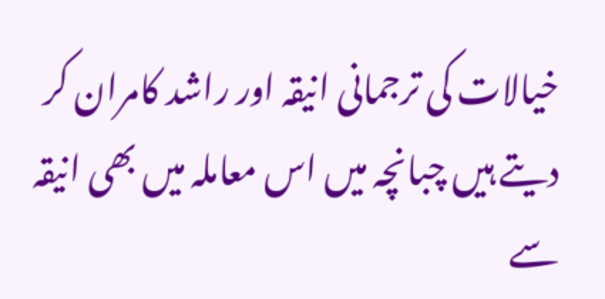خیالات کی ترجمانی انیقہ اور راشد کامران کر دیتے ہیں چبانچہ میں اس معاملہ میں بھی انیقہ سے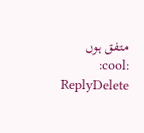متفق ہوں :cool:
ReplyDelete